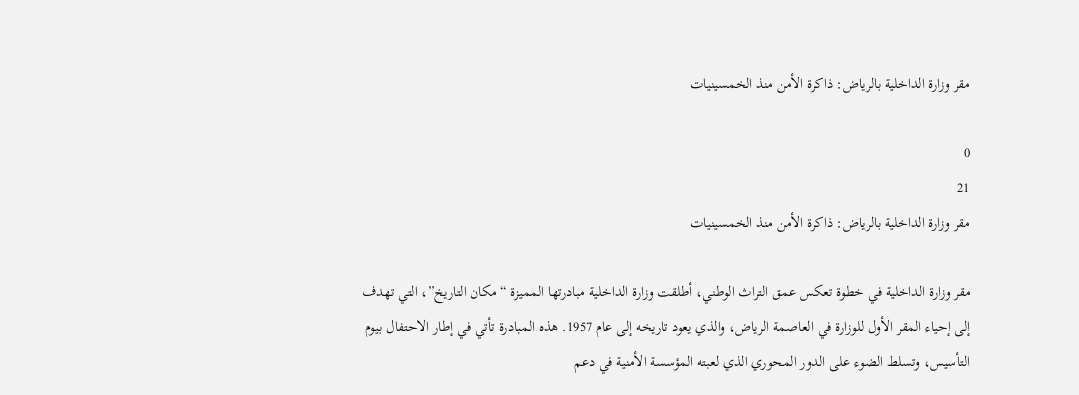مقر وزارة الداخلية بالرياض: ذاكرة الأمن منذ الخمسينيات

0
21
مقر وزارة الداخلية بالرياض: ذاكرة الأمن منذ الخمسينيات

مقر وزارة الداخلية في خطوة تعكس عمق التراث الوطني، أطلقت وزارة الداخلية مبادرتها المميزة “مكان التاريخ”، التي تهدف إلى إحياء المقر الأول للوزارة في العاصمة الرياض، والذي يعود تاريخه إلى عام 1957. هذه المبادرة تأتي في إطار الاحتفال بيوم التأسيس، وتسلط الضوء على الدور المحوري الذي لعبته المؤسسة الأمنية في دعم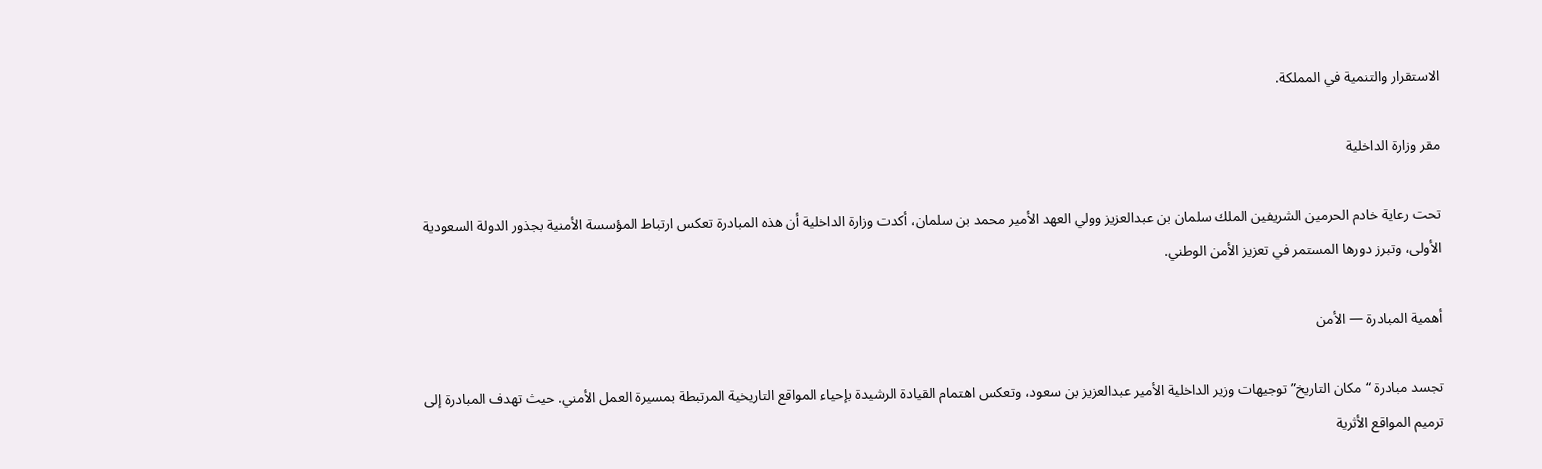الاستقرار والتنمية في المملكة.

مقر وزارة الداخلية

تحت رعاية خادم الحرمين الشريفين الملك سلمان بن عبدالعزيز وولي العهد الأمير محمد بن سلمان، أكدت وزارة الداخلية أن هذه المبادرة تعكس ارتباط المؤسسة الأمنية بجذور الدولة السعودية الأولى، وتبرز دورها المستمر في تعزيز الأمن الوطني.

أهمية المبادرة — الأمن

تجسد مبادرة “مكان التاريخ” توجيهات وزير الداخلية الأمير عبدالعزيز بن سعود، وتعكس اهتمام القيادة الرشيدة بإحياء المواقع التاريخية المرتبطة بمسيرة العمل الأمني. حيث تهدف المبادرة إلى ترميم المواقع الأثرية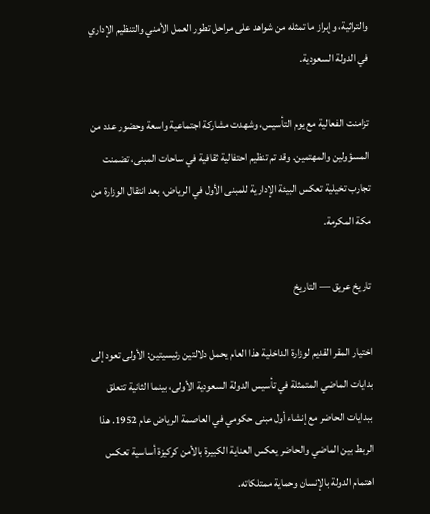والتراثية، وإبراز ما تمثله من شواهد على مراحل تطور العمل الأمني والتنظيم الإداري في الدولة السعودية.

تزامنت الفعالية مع يوم التأسيس، وشهدت مشاركة اجتماعية واسعة وحضور عدد من المسؤولين والمهتمين. وقد تم تنظيم احتفالية ثقافية في ساحات المبنى، تضمنت تجارب تخيلية تعكس البيئة الإدارية للمبنى الأول في الرياض، بعد انتقال الوزارة من مكة المكرمة.

تاريخ عريق — التاريخ

اختيار المقر القديم لوزارة الداخلية هذا العام يحمل دلالتين رئيسيتين: الأولى تعود إلى بدايات الماضي المتمثلة في تأسيس الدولة السعودية الأولى، بينما الثانية تتعلق ببدايات الحاضر مع إنشاء أول مبنى حكومي في العاصمة الرياض عام 1952. هذا الربط بين الماضي والحاضر يعكس العناية الكبيرة بالأمن كركيزة أساسية تعكس اهتمام الدولة بالإنسان وحماية ممتلكاته.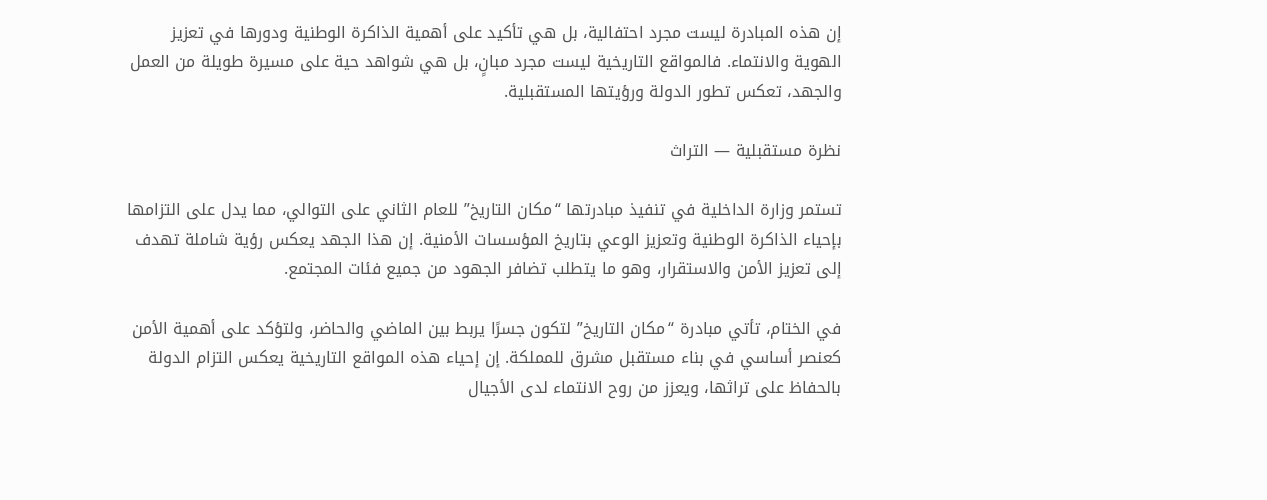إن هذه المبادرة ليست مجرد احتفالية، بل هي تأكيد على أهمية الذاكرة الوطنية ودورها في تعزيز الهوية والانتماء. فالمواقع التاريخية ليست مجرد مبانٍ، بل هي شواهد حية على مسيرة طويلة من العمل والجهد، تعكس تطور الدولة ورؤيتها المستقبلية.

نظرة مستقبلية — التراث

تستمر وزارة الداخلية في تنفيذ مبادرتها “مكان التاريخ” للعام الثاني على التوالي، مما يدل على التزامها بإحياء الذاكرة الوطنية وتعزيز الوعي بتاريخ المؤسسات الأمنية. إن هذا الجهد يعكس رؤية شاملة تهدف إلى تعزيز الأمن والاستقرار، وهو ما يتطلب تضافر الجهود من جميع فئات المجتمع.

في الختام، تأتي مبادرة “مكان التاريخ” لتكون جسرًا يربط بين الماضي والحاضر، ولتؤكد على أهمية الأمن كعنصر أساسي في بناء مستقبل مشرق للمملكة. إن إحياء هذه المواقع التاريخية يعكس التزام الدولة بالحفاظ على تراثها، ويعزز من روح الانتماء لدى الأجيال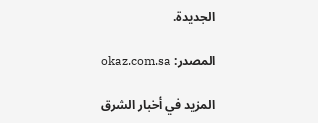الجديدة.

المصدر: okaz.com.sa

المزيد في أخبار الشرق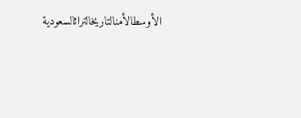الأوسطالأمنالتاريخالتراثالسعودية